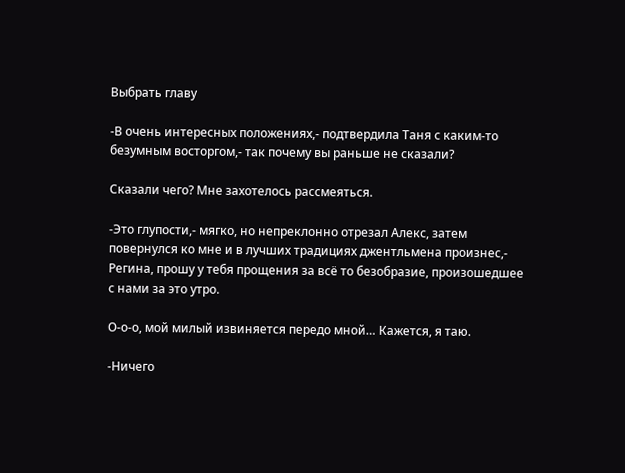Выбрать главу

-В очень интересных положениях,- подтвердила Таня с каким-то безумным восторгом,- так почему вы раньше не сказали?

Сказали чего? Мне захотелось рассмеяться.

-Это глупости,- мягко, но непреклонно отрезал Алекс, затем повернулся ко мне и в лучших традициях джентльмена произнес,- Регина, прошу у тебя прощения за всё то безобразие, произошедшее с нами за это утро.

О-о-о, мой милый извиняется передо мной… Кажется, я таю.

-Ничего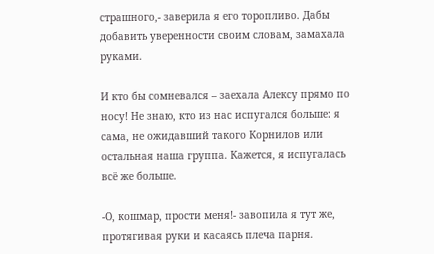страшного,- заверила я его торопливо. Дабы добавить уверенности своим словам, замахала руками.

И кто бы сомневался – заехала Алексу прямо по носу! Не знаю, кто из нас испугался больше: я сама, не ожидавший такого Корнилов или остальная наша группа. Кажется, я испугалась всё же больше.

-О, кошмар, прости меня!- завопила я тут же, протягивая руки и касаясь плеча парня.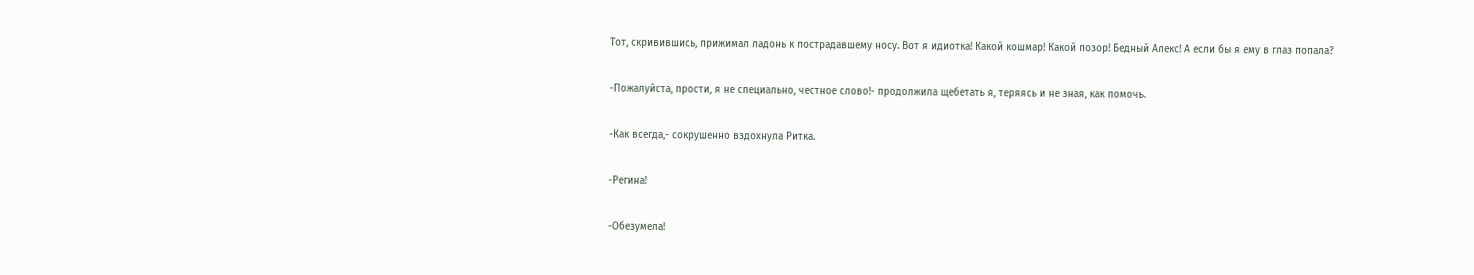Тот, скривившись, прижимал ладонь к пострадавшему носу. Вот я идиотка! Какой кошмар! Какой позор! Бедный Алекс! А если бы я ему в глаз попала?

-Пожалуйста, прости, я не специально, честное слово!- продолжила щебетать я, теряясь и не зная, как помочь.

-Как всегда,- сокрушенно вздохнула Ритка.

-Регина!

-Обезумела!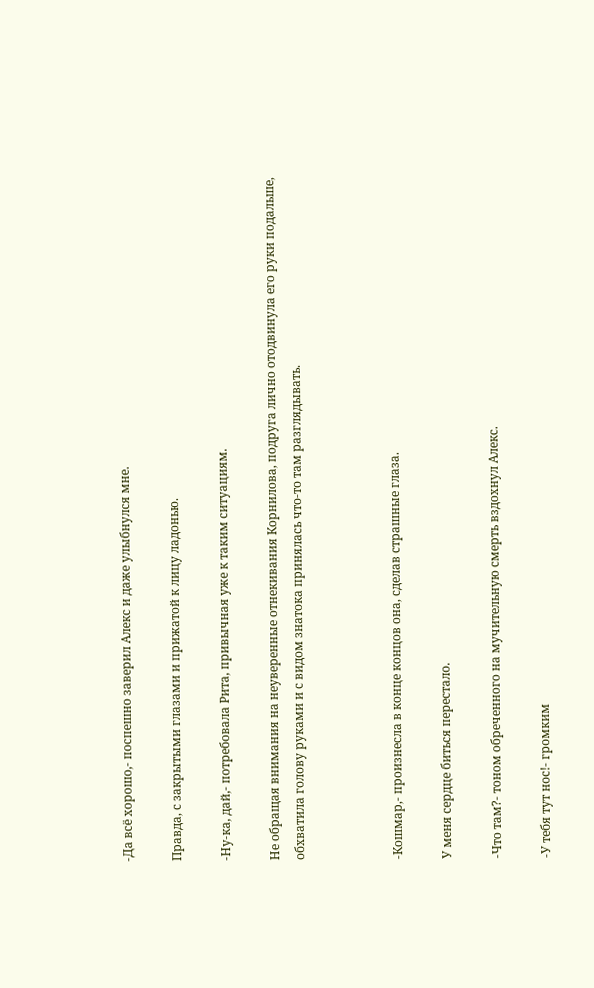-Да всё хорошо,- поспешно заверил Алекс и даже улыбнулся мне.

Правда, с закрытыми глазами и прижатой к лицу ладонью.

-Ну-ка, дай,- потребовала Рита, привычная уже к таким ситуациям.

Не обращая внимания на неуверенные отнекивания Корнилова, подруга лично отодвинула его руки подальше, обхватила голову руками и с видом знатока принялась что-то там разглядывать.



-Кошмар,- произнесла в конце концов она, сделав страшные глаза.

У меня сердце биться перестало.

-Что там?- тоном обреченного на мучительную смерть вздохнул Алекс.

-У тебя тут нос!- громким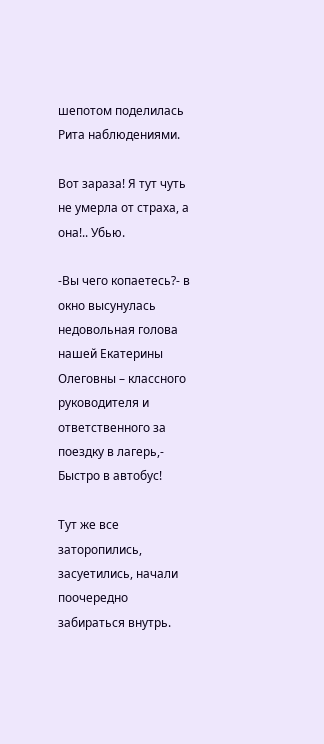шепотом поделилась Рита наблюдениями.

Вот зараза! Я тут чуть не умерла от страха, а она!.. Убью.

-Вы чего копаетесь?- в окно высунулась недовольная голова нашей Екатерины Олеговны – классного руководителя и ответственного за поездку в лагерь,- Быстро в автобус!

Тут же все заторопились, засуетились, начали поочередно забираться внутрь.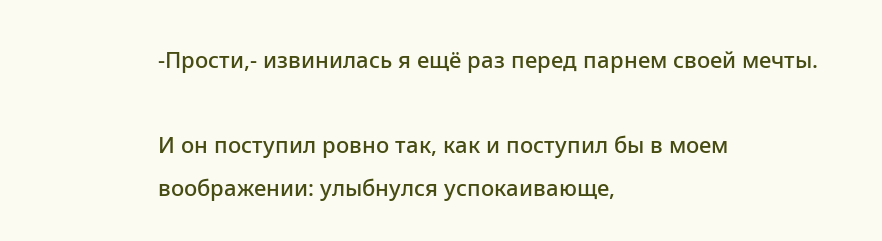-Прости,- извинилась я ещё раз перед парнем своей мечты.

И он поступил ровно так, как и поступил бы в моем воображении: улыбнулся успокаивающе,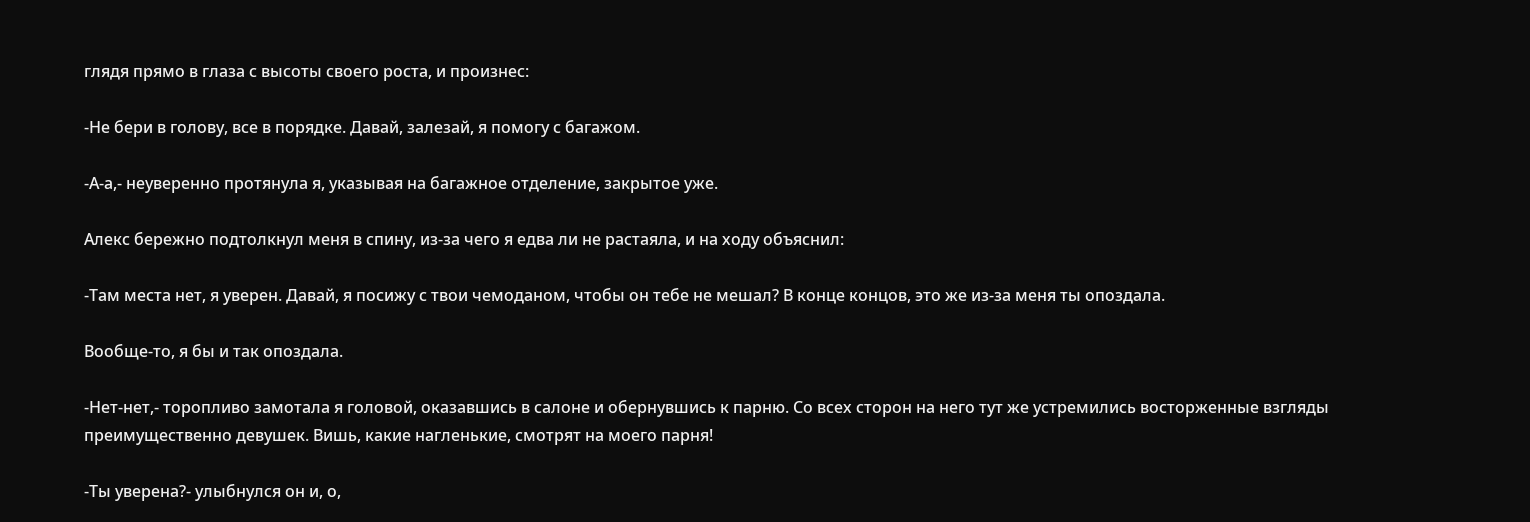глядя прямо в глаза с высоты своего роста, и произнес:

-Не бери в голову, все в порядке. Давай, залезай, я помогу с багажом.

-А-а,- неуверенно протянула я, указывая на багажное отделение, закрытое уже.

Алекс бережно подтолкнул меня в спину, из-за чего я едва ли не растаяла, и на ходу объяснил:

-Там места нет, я уверен. Давай, я посижу с твои чемоданом, чтобы он тебе не мешал? В конце концов, это же из-за меня ты опоздала.

Вообще-то, я бы и так опоздала.

-Нет-нет,- торопливо замотала я головой, оказавшись в салоне и обернувшись к парню. Со всех сторон на него тут же устремились восторженные взгляды преимущественно девушек. Вишь, какие нагленькие, смотрят на моего парня!

-Ты уверена?- улыбнулся он и, о,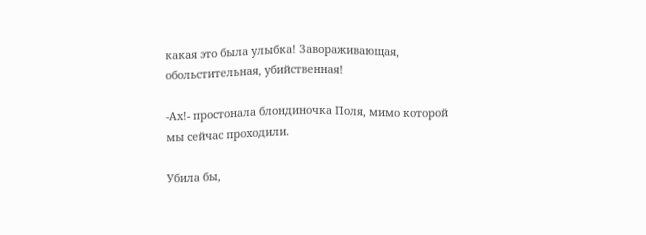какая это была улыбка! Завораживающая, обольстительная, убийственная!

-Ах!- простонала блондиночка Поля, мимо которой мы сейчас проходили.

Убила бы,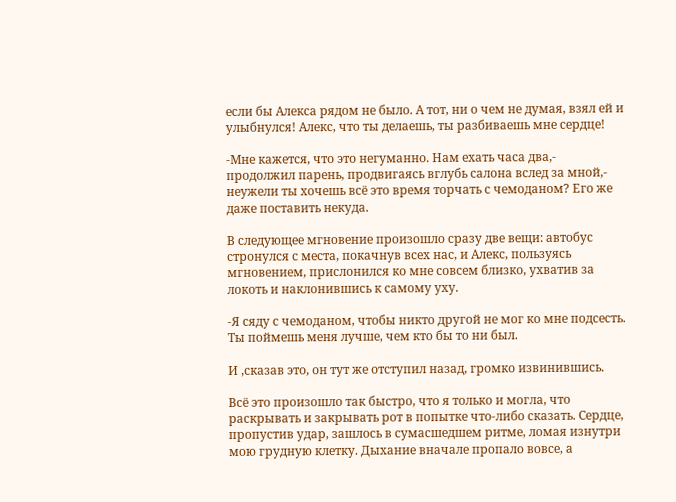если бы Алекса рядом не было. А тот, ни о чем не думая, взял ей и улыбнулся! Алекс, что ты делаешь, ты разбиваешь мне сердце!

-Мне кажется, что это негуманно. Нам ехать часа два,- продолжил парень, продвигаясь вглубь салона вслед за мной,- неужели ты хочешь всё это время торчать с чемоданом? Его же даже поставить некуда.

В следующее мгновение произошло сразу две вещи: автобус стронулся с места, покачнув всех нас, и Алекс, пользуясь мгновением, прислонился ко мне совсем близко, ухватив за локоть и наклонившись к самому уху.

-Я сяду с чемоданом, чтобы никто другой не мог ко мне подсесть. Ты поймешь меня лучше, чем кто бы то ни был.

И ,сказав это, он тут же отступил назад, громко извинившись.

Всё это произошло так быстро, что я только и могла, что раскрывать и закрывать рот в попытке что-либо сказать. Сердце, пропустив удар, зашлось в сумасшедшем ритме, ломая изнутри мою грудную клетку. Дыхание вначале пропало вовсе, а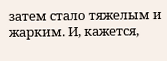затем стало тяжелым и жарким. И, кажется,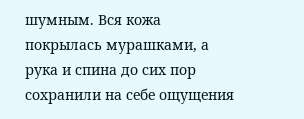шумным. Вся кожа покрылась мурашками, а рука и спина до сих пор сохранили на себе ощущения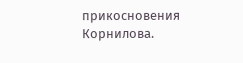прикосновения Корнилова.